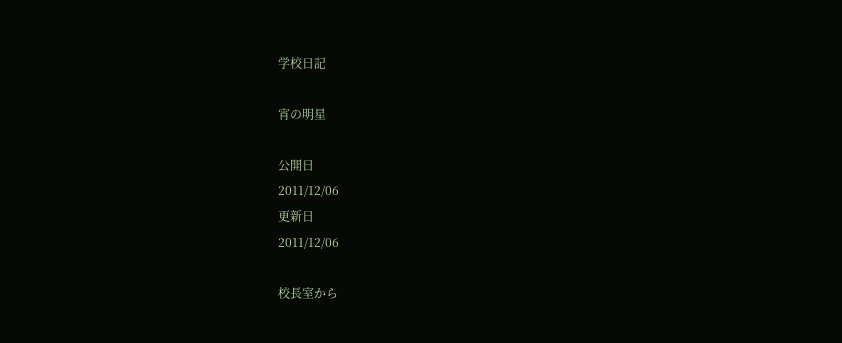学校日記

宵の明星

公開日
2011/12/06
更新日
2011/12/06

校長室から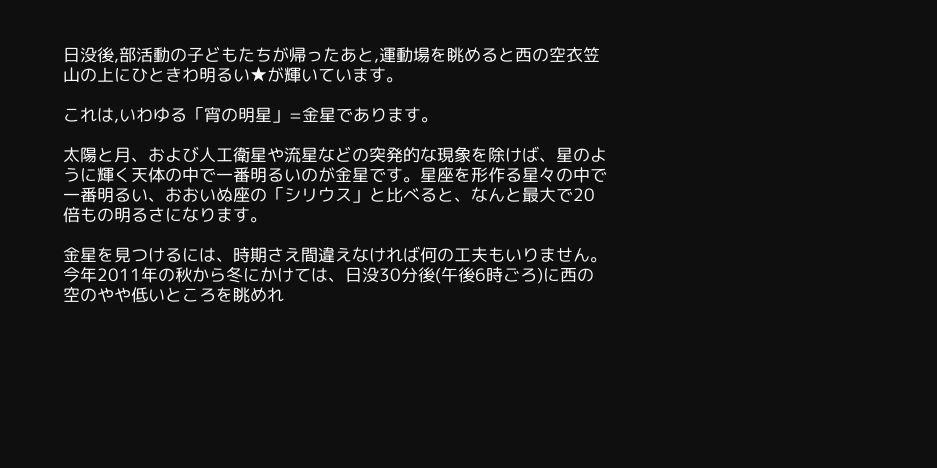日没後,部活動の子どもたちが帰ったあと,運動場を眺めると西の空衣笠山の上にひときわ明るい★が輝いています。

これは,いわゆる「宵の明星」=金星であります。

太陽と月、および人工衛星や流星などの突発的な現象を除けば、星のように輝く天体の中で一番明るいのが金星です。星座を形作る星々の中で一番明るい、おおいぬ座の「シリウス」と比べると、なんと最大で20倍もの明るさになります。

金星を見つけるには、時期さえ間違えなければ何の工夫もいりません。今年2011年の秋から冬にかけては、日没30分後(午後6時ごろ)に西の空のやや低いところを眺めれ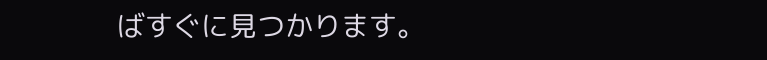ばすぐに見つかります。